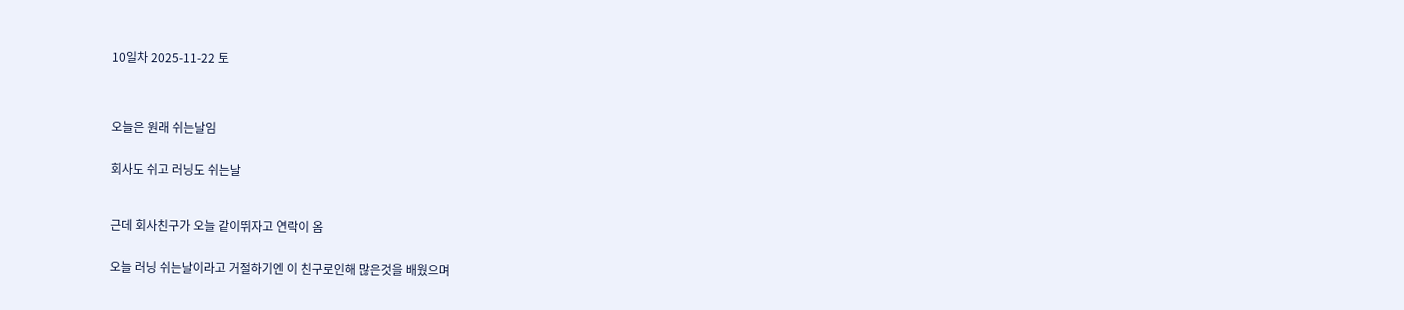10일차 2025-11-22 토




오늘은 원래 쉬는날임


회사도 쉬고 러닝도 쉬는날



근데 회사친구가 오늘 같이뛰자고 연락이 옴


오늘 러닝 쉬는날이라고 거절하기엔 이 친구로인해 많은것을 배웠으며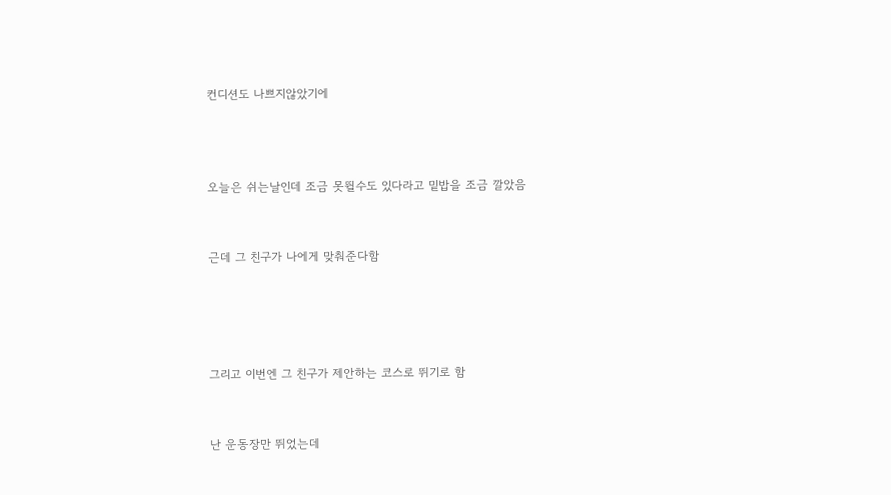컨디션도 나쁘지않았기에



오늘은 쉬는날인데 조금 못뛸수도 있다라고 밑밥을 조금 깔았음


근데 그 친구가 나에게 맞춰준다함




그리고 이번엔 그 친구가 제안하는 코스로 뛰기로 함


난 운동장만 뛰었는데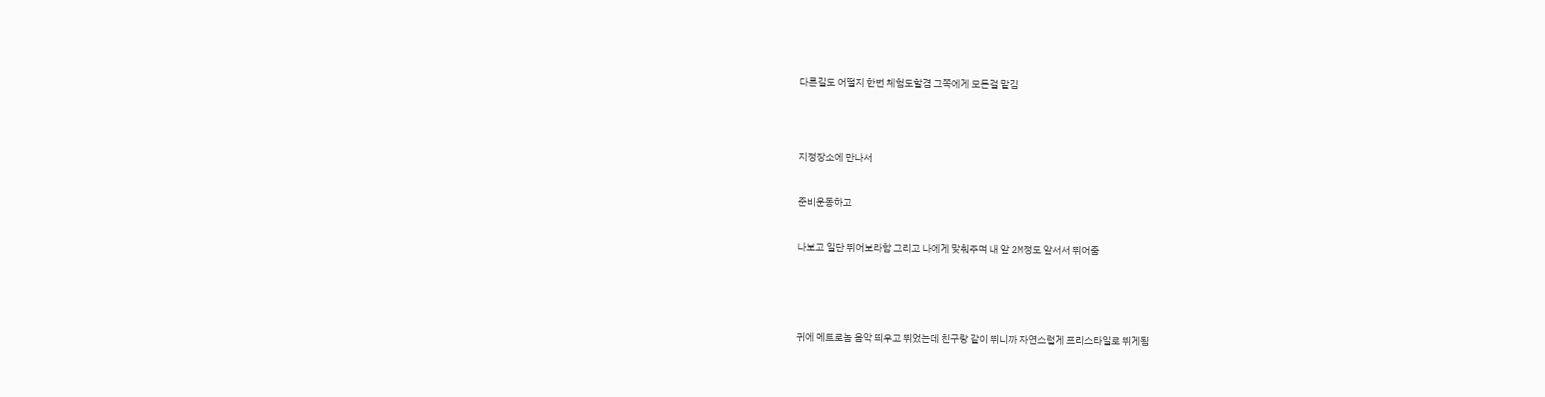다른길도 어떨지 한번 체험도할겸 그쪽에게 모든걸 맡김




지정장소에 만나서


준비운동하고


나보고 일단 뛰어보라함 그리고 나에게 맞춰주며 내 앞 2M정도 앞서서 뛰어줌





귀에 메트로놈 음악 띄우고 뛰었는데 친구랑 같이 뛰니까 자연스럽게 프리스타일로 뛰게됨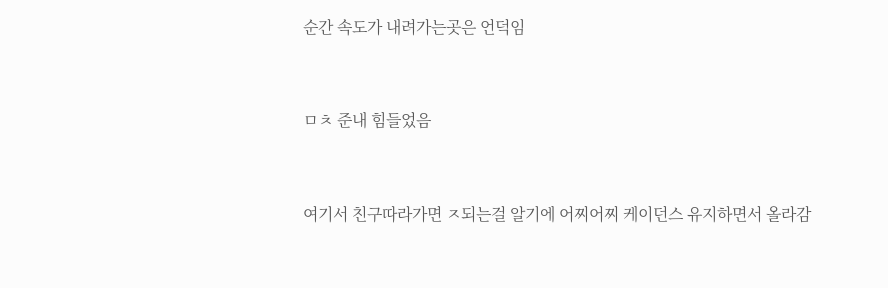순간 속도가 내려가는곳은 언덕임


ㅁㅊ 준내 힘들었음


여기서 친구따라가면 ㅈ되는걸 알기에 어찌어찌 케이던스 유지하면서 올라감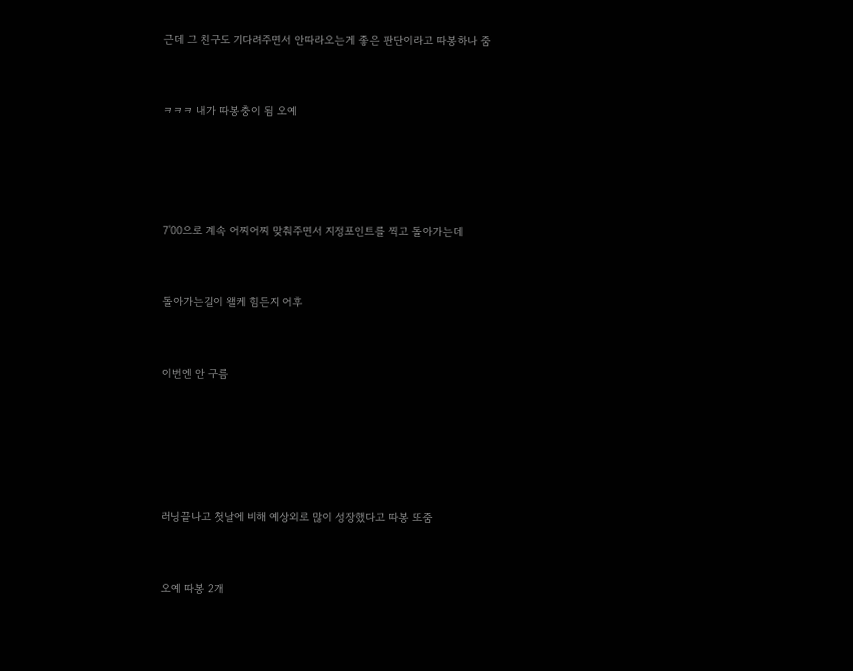근데 그 친구도 기다려주면서 안따라오는게 좋은 판단이라고 따봉하나 줌


ㅋㅋㅋ 내가 따봉충이 됨 오예




7'00으로 계속 어찌어찌 맞춰주면서 지정포인트를 찍고 돌아가는데


돌아가는길이 왤케 힘든지 어후


이번엔 안 구름





러닝끝나고 첫날에 비해 예상외로 많이 성장했다고 따봉 또줌


오예 따봉 2개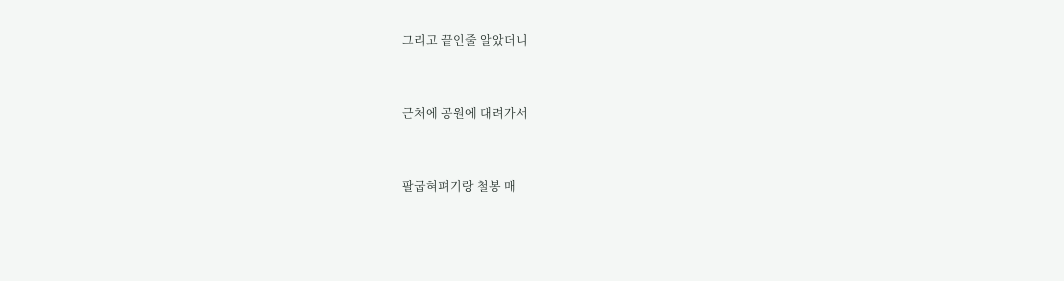그리고 끝인줄 알았더니


근처에 공원에 대려가서


팔굽혀펴기랑 철봉 매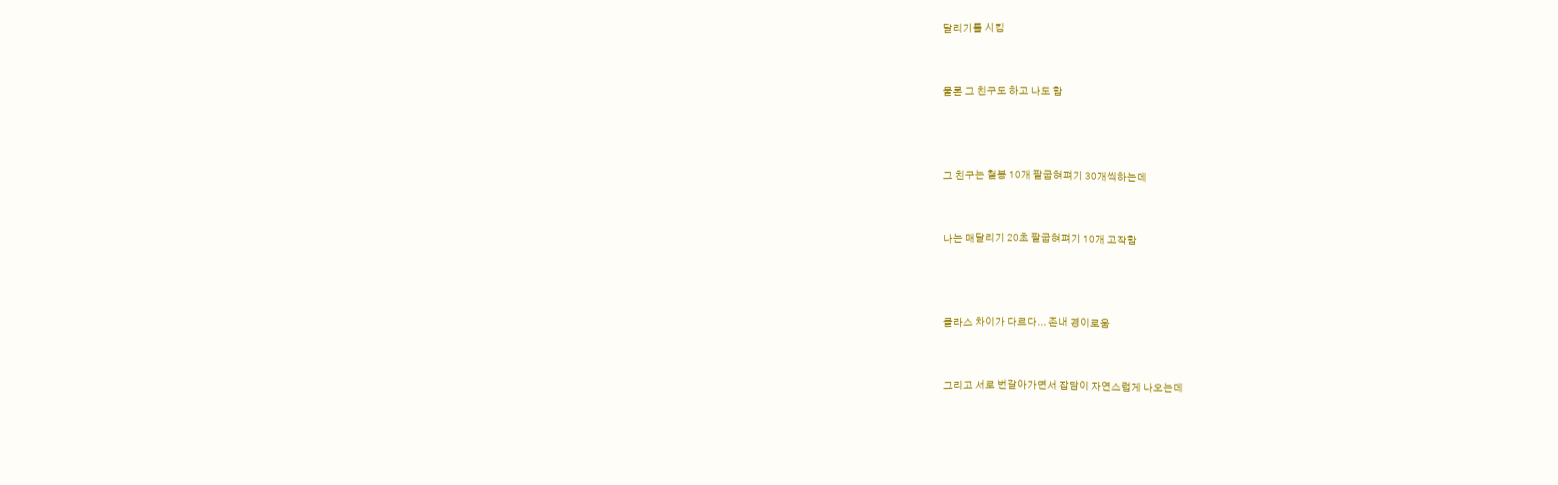달리기를 시킴


물론 그 친구도 하고 나도 함



그 친구는 철봉 10개 팔굽혀펴기 30개씩하는데


나는 매달리기 20초 팔굽혀펴기 10개 고작함



클라스 차이가 다르다... 존내 경이로움


그리고 서로 번갈아가면서 잡담이 자연스럽게 나오는데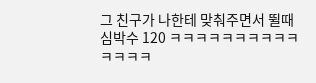그 친구가 나한테 맞춰주면서 뛸때 심박수 120 ㅋㅋㅋㅋㅋㅋㅋㅋㅋㅋㅋㅋㅋㅋ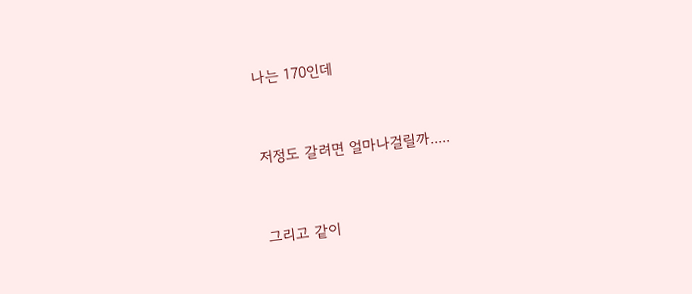나는 170인데



저정도 갈려면 얼마나걸릴까.....



그리고 같이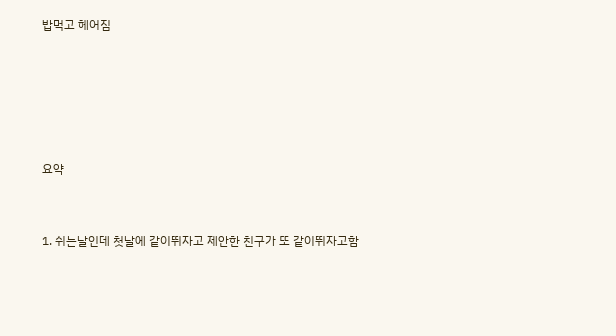밥먹고 헤어짐





요약


1. 쉬는날인데 첫날에 같이뛰자고 제안한 친구가 또 같이뛰자고함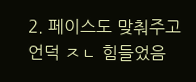2. 페이스도 맞춰주고 언덕 ㅈㄴ 힘들었음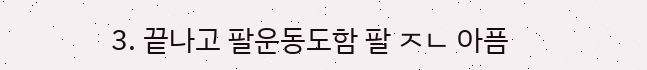3. 끝나고 팔운동도함 팔 ㅈㄴ 아픔